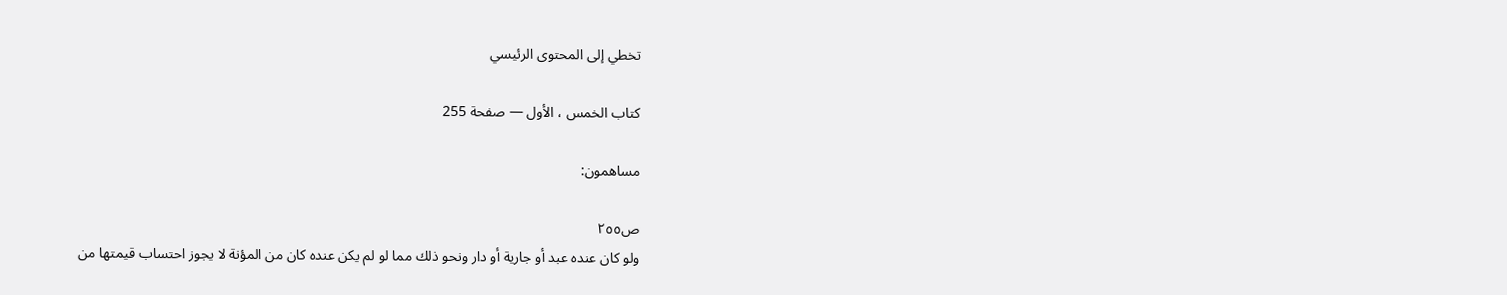تخطي إلى المحتوى الرئيسي

كتاب الخمس ، الأول — صفحة 255

مساهمون:

ص٢٥٥
ولو كان عنده عبد أو جارية أو دار ونحو ذلك مما لو لم يكن عنده كان من المؤنة لا يجوز احتساب قيمتها من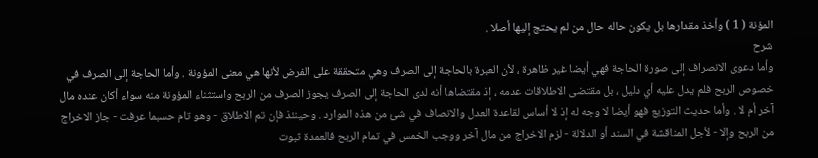المؤنة ( 1 ) وأخذ مقدارها بل يكون حاله حال من لم يحتج إليها أصلا .
شرح
وأما دعوى الانصراف إلى صورة الحاجة فهي أيضا غير ظاهرة ، لأن العبرة بالحاجة إلى الصرف وهي متحققة على الفرض لأنها هي معنى المؤونة . وأما الحاجة إلى الصرف في خصوص الربح فلم يدل عليه أي دليل ، بل مقتضى الاطلاقات عدمه ، إذ مقتضاها أنه لدى الحاجة إلى الصرف يجوز الصرف من الربح واستثناء المؤونة منه سواء أكان عنده مال آخر أم لا . وأما حديث التوزيع فهو أيضا لا وجه له إذ لا أساس لقاعدة العدل والانصاف في شئ من هذه الموارد . وحينئذ فإن تم الاطلاق - وهو تام حسبما عرفت - جاز الاخراج من الربح وإلا - لأجل المناقشة في السند أو الدلالة - لزم الاخراج من مال آخر ووجب الخمس في تمام الربح فالعمدة ثبوت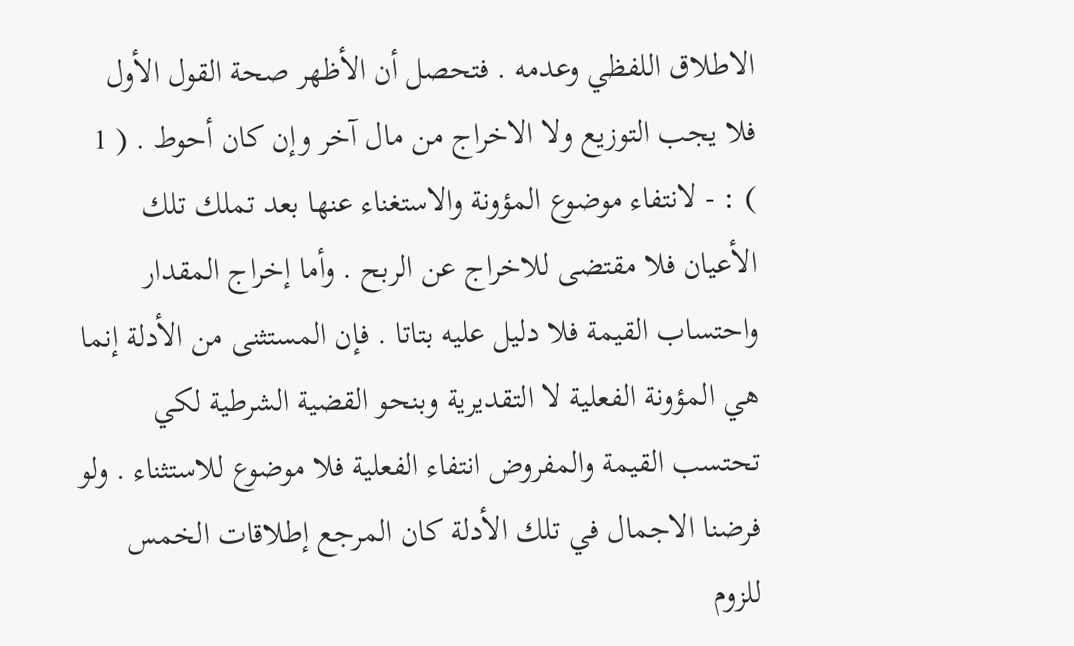الاطلاق اللفظي وعدمه . فتحصل أن الأظهر صحة القول الأول فلا يجب التوزيع ولا الاخراج من مال آخر وإن كان أحوط . ( 1 ) : - لانتفاء موضوع المؤونة والاستغناء عنها بعد تملك تلك الأعيان فلا مقتضى للاخراج عن الربح . وأما إخراج المقدار واحتساب القيمة فلا دليل عليه بتاتا . فإن المستثنى من الأدلة إنما هي المؤونة الفعلية لا التقديرية وبنحو القضية الشرطية لكي تحتسب القيمة والمفروض انتفاء الفعلية فلا موضوع للاستثناء . ولو فرضنا الاجمال في تلك الأدلة كان المرجع إطلاقات الخمس للزوم